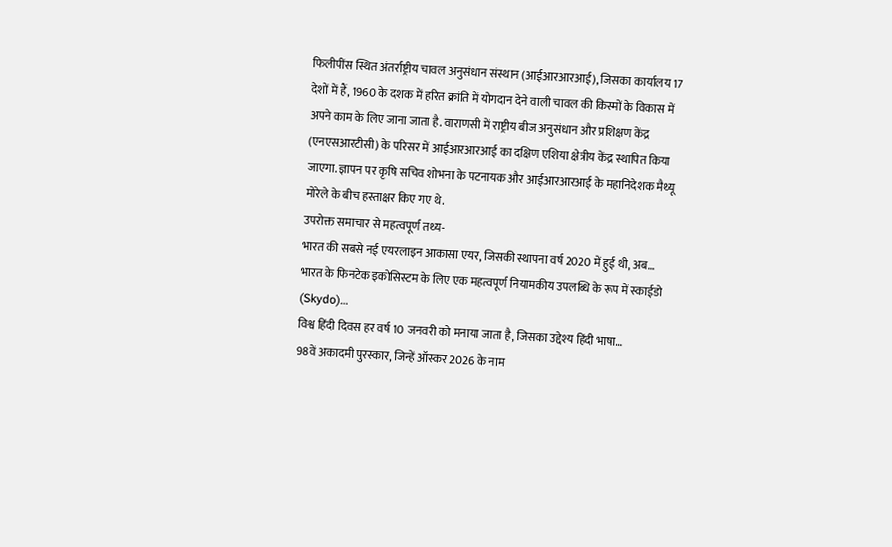फिलीपींस स्थित अंतर्राष्ट्रीय चावल अनुसंधान संस्थान (आईआरआरआई), जिसका कार्यालय 17 देशों में हैं, 1960 के दशक में हरित क्रांति में योगदान देने वाली चावल की किस्मों के विकास में अपने काम के लिए जाना जाता है. वाराणसी में राष्ट्रीय बीज अनुसंधान और प्रशिक्षण केंद्र (एनएसआरटीसी) के परिसर में आईआरआरआई का दक्षिण एशिया क्षेत्रीय केंद्र स्थापित किया जाएगा. ज्ञापन पर कृषि सचिव शोभना के पटनायक और आईआरआरआई के महानिदेशक मैथ्यू मोरेले के बीच हस्ताक्षर किए गए थे.
उपरोक्त समाचार से महत्वपूर्ण तथ्य-
भारत की सबसे नई एयरलाइन आकासा एयर, जिसकी स्थापना वर्ष 2020 में हुई थी, अब…
भारत के फिनटेक इकोसिस्टम के लिए एक महत्वपूर्ण नियामकीय उपलब्धि के रूप में स्काईडो (Skydo)…
विश्व हिंदी दिवस हर वर्ष 10 जनवरी को मनाया जाता है, जिसका उद्देश्य हिंदी भाषा…
98वें अकादमी पुरस्कार, जिन्हें ऑस्कर 2026 के नाम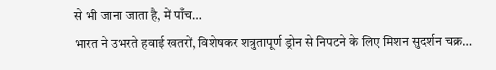से भी जाना जाता है, में पाँच…
भारत ने उभरते हवाई खतरों, विशेषकर शत्रुतापूर्ण ड्रोन से निपटने के लिए मिशन सुदर्शन चक्र…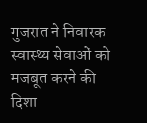गुजरात ने निवारक स्वास्थ्य सेवाओं को मजबूत करने की दिशा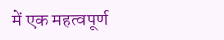में एक महत्वपूर्ण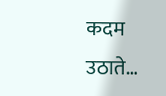कदम उठाते…